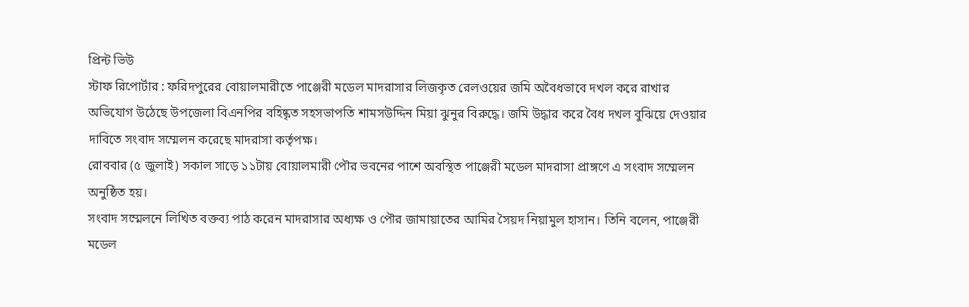প্রিন্ট ভিউ
স্টাফ রিপোর্টার : ফরিদপুরের বোয়ালমারীতে পাঞ্জেরী মডেল মাদরাসার লিজকৃত রেলওয়ের জমি অবৈধভাবে দখল করে রাখার অভিযোগ উঠেছে উপজেলা বিএনপির বহিষ্কৃত সহসভাপতি শামসউদ্দিন মিয়া ঝুনুর বিরুদ্ধে। জমি উদ্ধার করে বৈধ দখল বুঝিয়ে দেওয়ার দাবিতে সংবাদ সম্মেলন করেছে মাদরাসা কর্তৃপক্ষ।
রোববার (৫ জুলাই) সকাল সাড়ে ১১টায় বোয়ালমারী পৌর ভবনের পাশে অবস্থিত পাঞ্জেরী মডেল মাদরাসা প্রাঙ্গণে এ সংবাদ সম্মেলন অনুষ্ঠিত হয়।
সংবাদ সম্মেলনে লিখিত বক্তব্য পাঠ করেন মাদরাসার অধ্যক্ষ ও পৌর জামায়াতের আমির সৈয়দ নিয়ামুল হাসান। তিনি বলেন, পাঞ্জেরী মডেল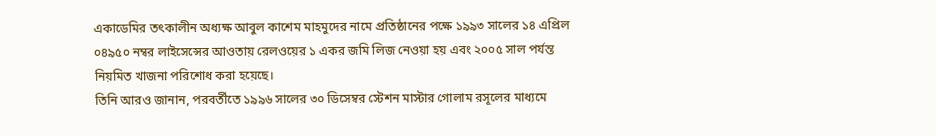একাডেমির তৎকালীন অধ্যক্ষ আবুল কাশেম মাহমুদের নামে প্রতিষ্ঠানের পক্ষে ১৯৯৩ সালের ১৪ এপ্রিল ০৪৯৫০ নম্বর লাইসেন্সের আওতায় রেলওয়ের ১ একর জমি লিজ নেওয়া হয় এবং ২০০৫ সাল পর্যন্ত নিয়মিত খাজনা পরিশোধ করা হয়েছে।
তিনি আরও জানান, পরবর্তীতে ১৯৯৬ সালের ৩০ ডিসেম্বর স্টেশন মাস্টার গোলাম রসূলের মাধ্যমে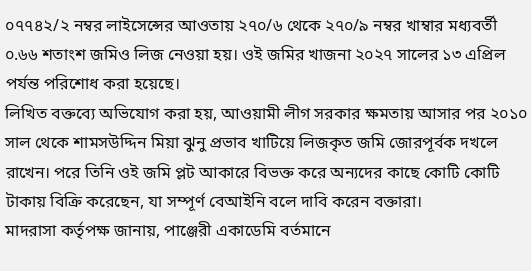০৭৭৪২/২ নম্বর লাইসেন্সের আওতায় ২৭০/৬ থেকে ২৭০/৯ নম্বর খাম্বার মধ্যবর্তী ০.৬৬ শতাংশ জমিও লিজ নেওয়া হয়। ওই জমির খাজনা ২০২৭ সালের ১৩ এপ্রিল পর্যন্ত পরিশোধ করা হয়েছে।
লিখিত বক্তব্যে অভিযোগ করা হয়, আওয়ামী লীগ সরকার ক্ষমতায় আসার পর ২০১০ সাল থেকে শামসউদ্দিন মিয়া ঝুনু প্রভাব খাটিয়ে লিজকৃত জমি জোরপূর্বক দখলে রাখেন। পরে তিনি ওই জমি প্লট আকারে বিভক্ত করে অন্যদের কাছে কোটি কোটি টাকায় বিক্রি করেছেন, যা সম্পূর্ণ বেআইনি বলে দাবি করেন বক্তারা।
মাদরাসা কর্তৃপক্ষ জানায়, পাঞ্জেরী একাডেমি বর্তমানে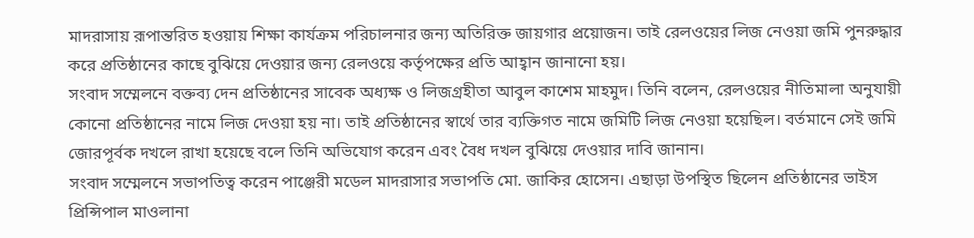মাদরাসায় রূপান্তরিত হওয়ায় শিক্ষা কার্যক্রম পরিচালনার জন্য অতিরিক্ত জায়গার প্রয়োজন। তাই রেলওয়ের লিজ নেওয়া জমি পুনরুদ্ধার করে প্রতিষ্ঠানের কাছে বুঝিয়ে দেওয়ার জন্য রেলওয়ে কর্তৃপক্ষের প্রতি আহ্বান জানানো হয়।
সংবাদ সম্মেলনে বক্তব্য দেন প্রতিষ্ঠানের সাবেক অধ্যক্ষ ও লিজগ্রহীতা আবুল কাশেম মাহমুদ। তিনি বলেন, রেলওয়ের নীতিমালা অনুযায়ী কোনো প্রতিষ্ঠানের নামে লিজ দেওয়া হয় না। তাই প্রতিষ্ঠানের স্বার্থে তার ব্যক্তিগত নামে জমিটি লিজ নেওয়া হয়েছিল। বর্তমানে সেই জমি জোরপূর্বক দখলে রাখা হয়েছে বলে তিনি অভিযোগ করেন এবং বৈধ দখল বুঝিয়ে দেওয়ার দাবি জানান।
সংবাদ সম্মেলনে সভাপতিত্ব করেন পাঞ্জেরী মডেল মাদরাসার সভাপতি মো. জাকির হোসেন। এছাড়া উপস্থিত ছিলেন প্রতিষ্ঠানের ভাইস প্রিন্সিপাল মাওলানা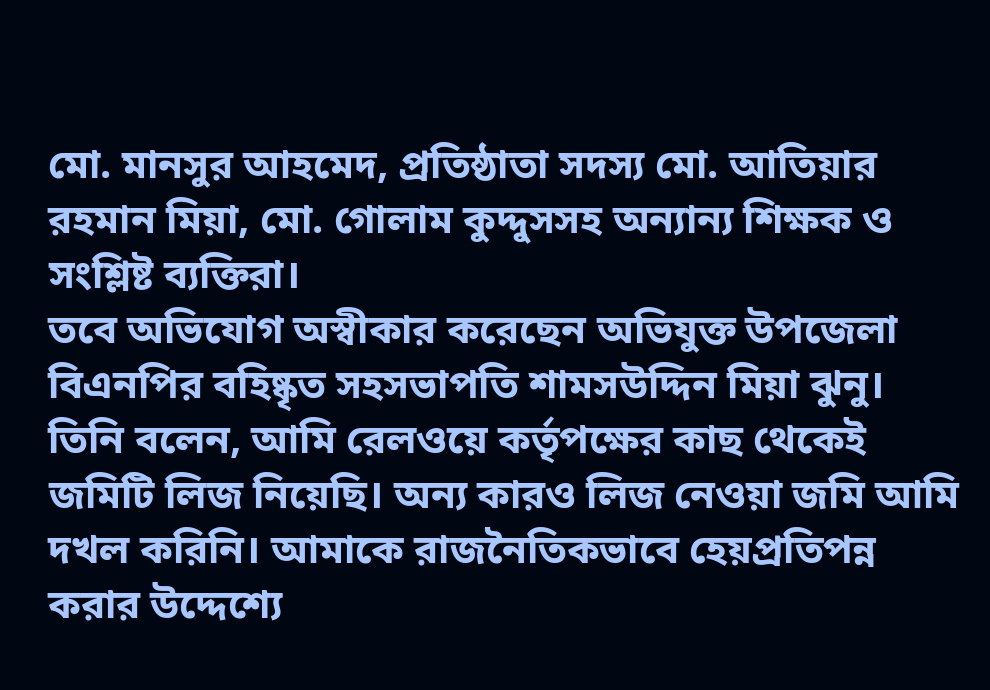মো. মানসুর আহমেদ, প্রতিষ্ঠাতা সদস্য মো. আতিয়ার রহমান মিয়া, মো. গোলাম কুদ্দুসসহ অন্যান্য শিক্ষক ও সংশ্লিষ্ট ব্যক্তিরা।
তবে অভিযোগ অস্বীকার করেছেন অভিযুক্ত উপজেলা বিএনপির বহিষ্কৃত সহসভাপতি শামসউদ্দিন মিয়া ঝুনু। তিনি বলেন, আমি রেলওয়ে কর্তৃপক্ষের কাছ থেকেই জমিটি লিজ নিয়েছি। অন্য কারও লিজ নেওয়া জমি আমি দখল করিনি। আমাকে রাজনৈতিকভাবে হেয়প্রতিপন্ন করার উদ্দেশ্যে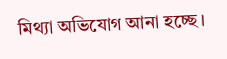মিথ্যা অভিযোগ আনা হচ্ছে।